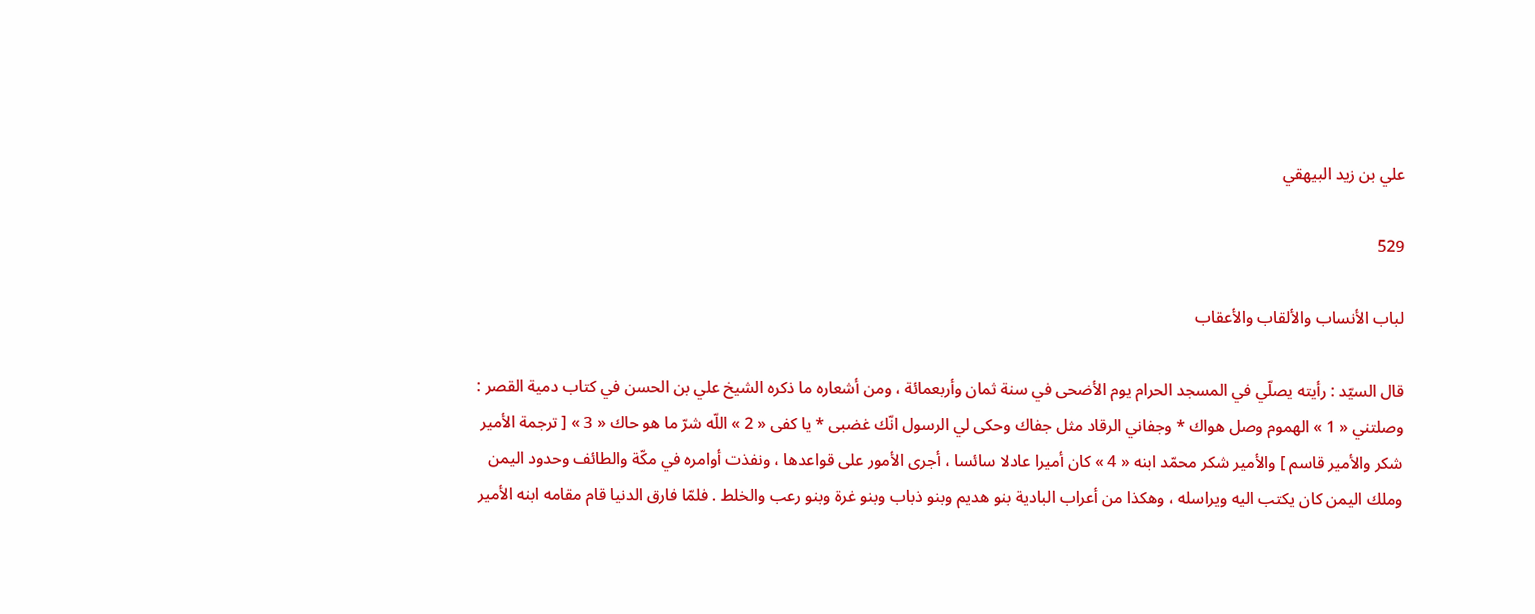علي بن زيد البيهقي

529

لباب الأنساب والألقاب والأعقاب

قال السيّد : رأيته يصلّي في المسجد الحرام يوم الأضحى في سنة ثمان وأربعمائة ، ومن أشعاره ما ذكره الشيخ علي بن الحسن في كتاب دمية القصر : وصلتني « 1 » الهموم وصل هواك * وجفاني الرقاد مثل جفاك وحكى لي الرسول انّك غضبى * يا كفى « 2 » اللّه شرّ ما هو حاك « 3 » [ ترجمة الأمير شكر والأمير قاسم ] والأمير شكر محمّد ابنه « 4 » كان أميرا عادلا سائسا ، أجرى الأمور على قواعدها ، ونفذت أوامره في مكّة والطائف وحدود اليمن وملك اليمن كان يكتب اليه ويراسله ، وهكذا من أعراب البادية بنو هديم وبنو ذباب وبنو غرة وبنو رعب والخلط . فلمّا فارق الدنيا قام مقامه ابنه الأمير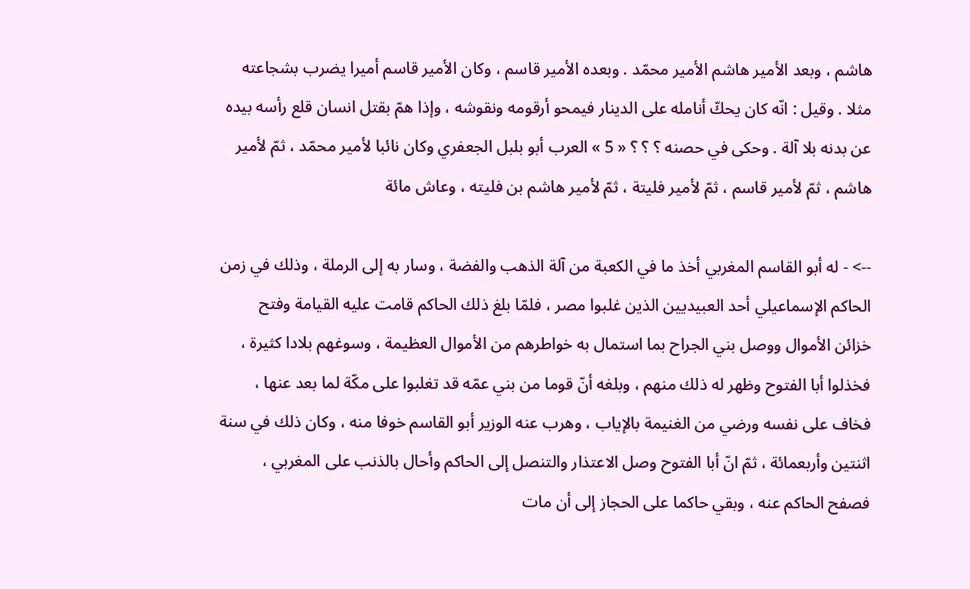هاشم ، وبعد الأمير هاشم الأمير محمّد . وبعده الأمير قاسم ، وكان الأمير قاسم أميرا يضرب بشجاعته مثلا . وقيل : انّه كان يحكّ أنامله على الدينار فيمحو أرقومه ونقوشه ، وإذا همّ بقتل انسان قلع رأسه بيده عن بدنه بلا آلة . وحكى في حصنه ؟ ؟ ؟ « 5 » العرب أبو بلبل الجعفري وكان نائبا لأمير محمّد ، ثمّ لأمير هاشم ، ثمّ لأمير قاسم ، ثمّ لأمير فليتة ، ثمّ لأمير هاشم بن فليته ، وعاش مائة

--> - له أبو القاسم المغربي أخذ ما في الكعبة من آلة الذهب والفضة ، وسار به إلى الرملة ، وذلك في زمن الحاكم الإسماعيلي أحد العبيديين الذين غلبوا مصر ، فلمّا بلغ ذلك الحاكم قامت عليه القيامة وفتح خزائن الأموال ووصل بني الجراح بما استمال به خواطرهم من الأموال العظيمة ، وسوغهم بلادا كثيرة ، فخذلوا أبا الفتوح وظهر له ذلك منهم ، وبلغه أنّ قوما من بني عمّه قد تغلبوا على مكّة لما بعد عنها ، فخاف على نفسه ورضي من الغنيمة بالإياب ، وهرب عنه الوزير أبو القاسم خوفا منه ، وكان ذلك في سنة اثنتين وأربعمائة ، ثمّ انّ أبا الفتوح وصل الاعتذار والتنصل إلى الحاكم وأحال بالذنب على المغربي ، فصفح الحاكم عنه ، وبقي حاكما على الحجاز إلى أن مات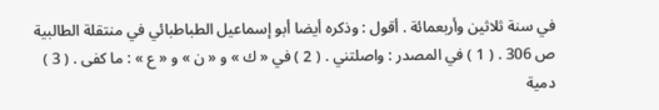في سنة ثلاثين وأربعمائة . أقول : وذكره أيضا أبو إسماعيل الطباطبائي في منتقلة الطالبية ص 306 . ( 1 ) في المصدر : واصلتني . ( 2 ) في « ك » و « ن » و « ع » : ما كفى . ( 3 ) دمية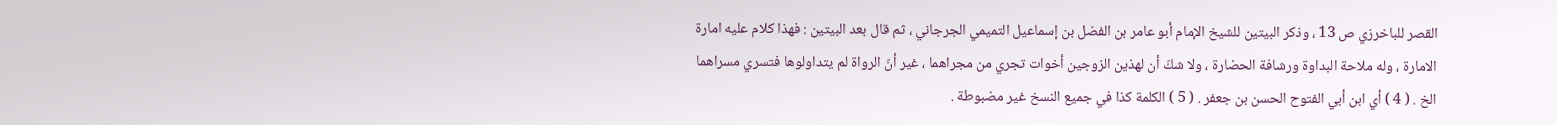القصر للباخرزي ص 13 ، وذكر البيتين للشيخ الإمام أبو عامر بن الفضل بن إسماعيل التميمي الجرجاني ، ثم قال بعد البيتين : فهذا كلام عليه امارة الامارة ، وله ملاحة البداوة ورشافة الحضارة ، ولا شكّ أن لهذين الزوجين أخوات تجري من مجراهما ، غير أنّ الرواة لم يتداولوها فتسري مسراهما الخ . ( 4 ) أي ابن أبي الفتوح الحسن بن جعفر . ( 5 ) الكلمة كذا في جميع النسخ غير مضبوطة .